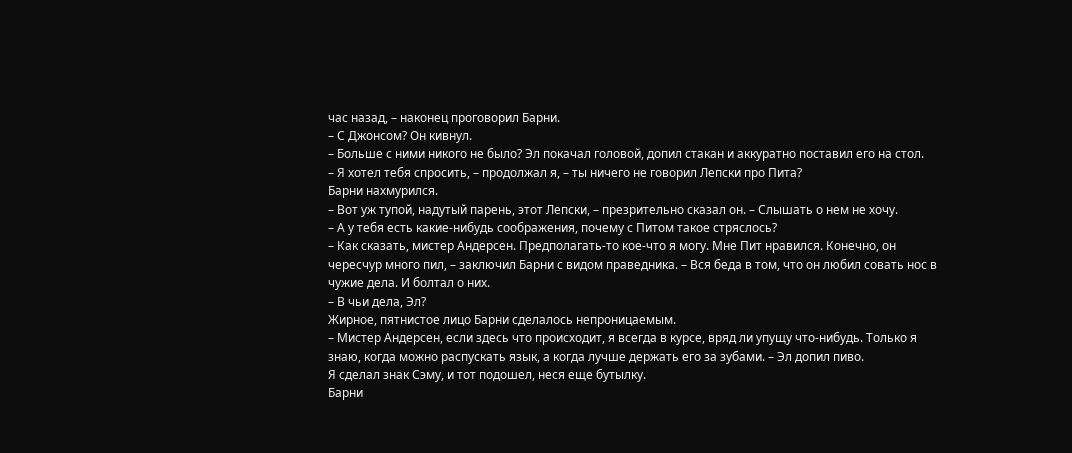час назад, – наконец проговорил Барни.
– С Джонсом? Он кивнул.
– Больше с ними никого не было? Эл покачал головой, допил стакан и аккуратно поставил его на стол.
– Я хотел тебя спросить, – продолжал я, – ты ничего не говорил Лепски про Пита?
Барни нахмурился.
– Вот уж тупой, надутый парень, этот Лепски, – презрительно сказал он. – Слышать о нем не хочу.
– А у тебя есть какие-нибудь соображения, почему с Питом такое стряслось?
– Как сказать, мистер Андерсен. Предполагать-то кое-что я могу. Мне Пит нравился. Конечно, он чересчур много пил, – заключил Барни с видом праведника. – Вся беда в том, что он любил совать нос в чужие дела. И болтал о них.
– В чьи дела, Эл?
Жирное, пятнистое лицо Барни сделалось непроницаемым.
– Мистер Андерсен, если здесь что происходит, я всегда в курсе, вряд ли упущу что-нибудь. Только я знаю, когда можно распускать язык, а когда лучше держать его за зубами. – Эл допил пиво.
Я сделал знак Сэму, и тот подошел, неся еще бутылку.
Барни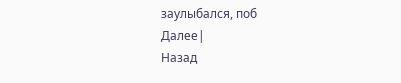заулыбался, поб
Далее|
Назад